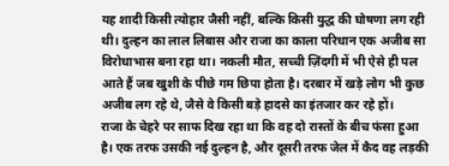यह शादी किसी त्योहार जैसी नहीं, बल्कि किसी युद्ध की घोषणा लग रही थी। दुल्हन का लाल लिबास और राजा का काला परिधान एक अजीब सा विरोधाभास बना रहा था। नकली मौत, सच्ची ज़िंदगी में भी ऐसे ही पल आते हैं जब खुशी के पीछे गम छिपा होता है। दरबार में खड़े लोग भी कुछ अजीब लग रहे थे, जैसे वे किसी बड़े हादसे का इंतजार कर रहे हों।
राजा के चेहरे पर साफ दिख रहा था कि वह दो रास्तों के बीच फंसा हुआ है। एक तरफ उसकी नई दुल्हन है, और दूसरी तरफ जेल में कैद वह लड़की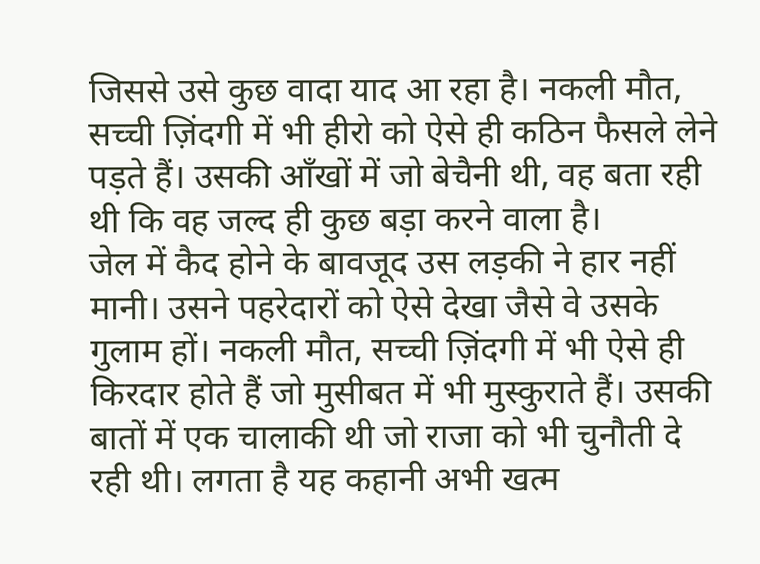जिससे उसे कुछ वादा याद आ रहा है। नकली मौत, सच्ची ज़िंदगी में भी हीरो को ऐसे ही कठिन फैसले लेने पड़ते हैं। उसकी आँखों में जो बेचैनी थी, वह बता रही थी कि वह जल्द ही कुछ बड़ा करने वाला है।
जेल में कैद होने के बावजूद उस लड़की ने हार नहीं मानी। उसने पहरेदारों को ऐसे देखा जैसे वे उसके गुलाम हों। नकली मौत, सच्ची ज़िंदगी में भी ऐसे ही किरदार होते हैं जो मुसीबत में भी मुस्कुराते हैं। उसकी बातों में एक चालाकी थी जो राजा को भी चुनौती दे रही थी। लगता है यह कहानी अभी खत्म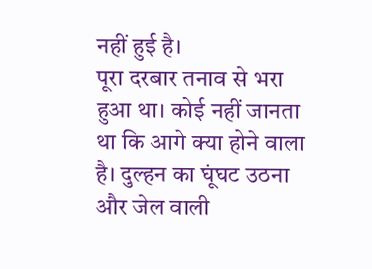नहीं हुई है।
पूरा दरबार तनाव से भरा हुआ था। कोई नहीं जानता था कि आगे क्या होने वाला है। दुल्हन का घूंघट उठना और जेल वाली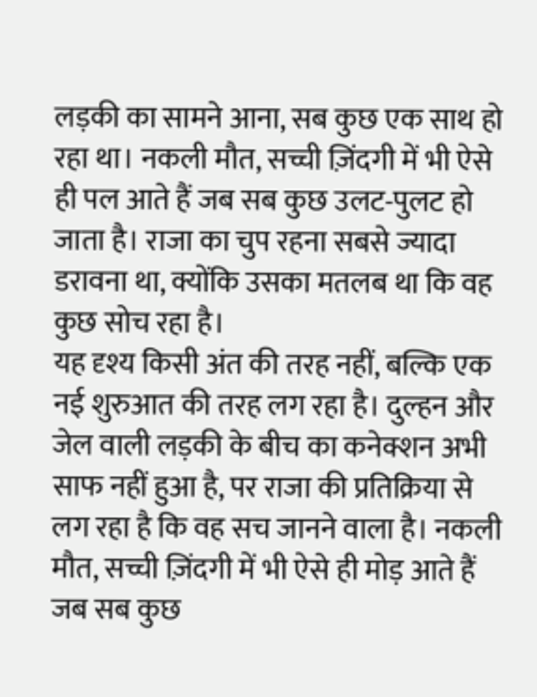लड़की का सामने आना, सब कुछ एक साथ हो रहा था। नकली मौत, सच्ची ज़िंदगी में भी ऐसे ही पल आते हैं जब सब कुछ उलट-पुलट हो जाता है। राजा का चुप रहना सबसे ज्यादा डरावना था, क्योंकि उसका मतलब था कि वह कुछ सोच रहा है।
यह दृश्य किसी अंत की तरह नहीं, बल्कि एक नई शुरुआत की तरह लग रहा है। दुल्हन और जेल वाली लड़की के बीच का कनेक्शन अभी साफ नहीं हुआ है, पर राजा की प्रतिक्रिया से लग रहा है कि वह सच जानने वाला है। नकली मौत, सच्ची ज़िंदगी में भी ऐसे ही मोड़ आते हैं जब सब कुछ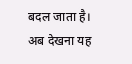बदल जाता है। अब देखना यह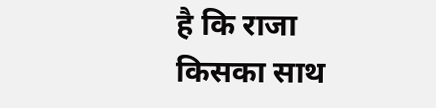है कि राजा किसका साथ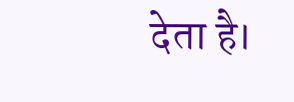देता है।